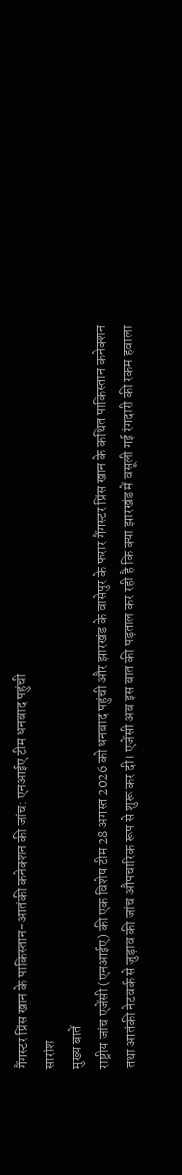गैंगस्टर प्रिंस खान के पाकिस्तान-आतंकी कनेक्शन की जांच: एनआईए टीम धनबाद पहुंची
सारांश
मुख्य बातें
राष्ट्रीय जांच एजेंसी (एनआईए) की एक विशेष टीम 28 अगस्त 2026 को धनबाद पहुंची और झारखंड के वासेपुर के फरार गैंगस्टर प्रिंस खान के कथित पाकिस्तान कनेक्शन तथा आतंकी नेटवर्क से जुड़ाव की जांच औपचारिक रूप से शुरू कर दी। एजेंसी अब इस बात की पड़ताल कर रही है कि क्या झारखंड में वसूली गई रंगदारी की रकम हवाला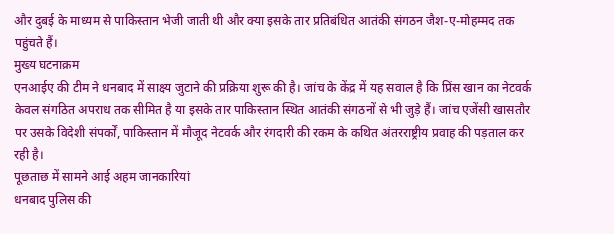और दुबई के माध्यम से पाकिस्तान भेजी जाती थी और क्या इसके तार प्रतिबंधित आतंकी संगठन जैश-ए-मोहम्मद तक पहुंचते हैं।
मुख्य घटनाक्रम
एनआईए की टीम ने धनबाद में साक्ष्य जुटाने की प्रक्रिया शुरू की है। जांच के केंद्र में यह सवाल है कि प्रिंस खान का नेटवर्क केवल संगठित अपराध तक सीमित है या इसके तार पाकिस्तान स्थित आतंकी संगठनों से भी जुड़े हैं। जांच एजेंसी खासतौर पर उसके विदेशी संपर्कों, पाकिस्तान में मौजूद नेटवर्क और रंगदारी की रकम के कथित अंतरराष्ट्रीय प्रवाह की पड़ताल कर रही है।
पूछताछ में सामने आई अहम जानकारियां
धनबाद पुलिस की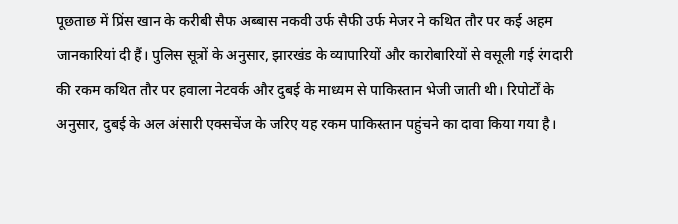पूछताछ में प्रिंस खान के करीबी सैफ अब्बास नकवी उर्फ सैफी उर्फ मेजर ने कथित तौर पर कई अहम जानकारियां दी हैं। पुलिस सूत्रों के अनुसार, झारखंड के व्यापारियों और कारोबारियों से वसूली गई रंगदारी की रकम कथित तौर पर हवाला नेटवर्क और दुबई के माध्यम से पाकिस्तान भेजी जाती थी। रिपोर्टों के अनुसार, दुबई के अल अंसारी एक्सचेंज के जरिए यह रकम पाकिस्तान पहुंचने का दावा किया गया है।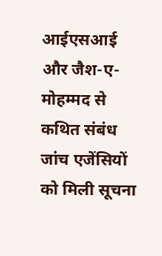आईएसआई और जैश-ए-मोहम्मद से कथित संबंध
जांच एजेंसियों को मिली सूचना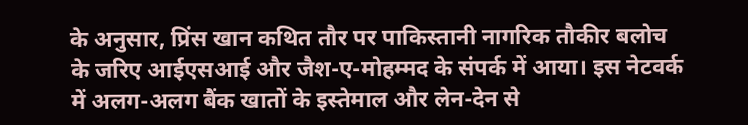के अनुसार, प्रिंस खान कथित तौर पर पाकिस्तानी नागरिक तौकीर बलोच के जरिए आईएसआई और जैश-ए-मोहम्मद के संपर्क में आया। इस नेटवर्क में अलग-अलग बैंक खातों के इस्तेमाल और लेन-देन से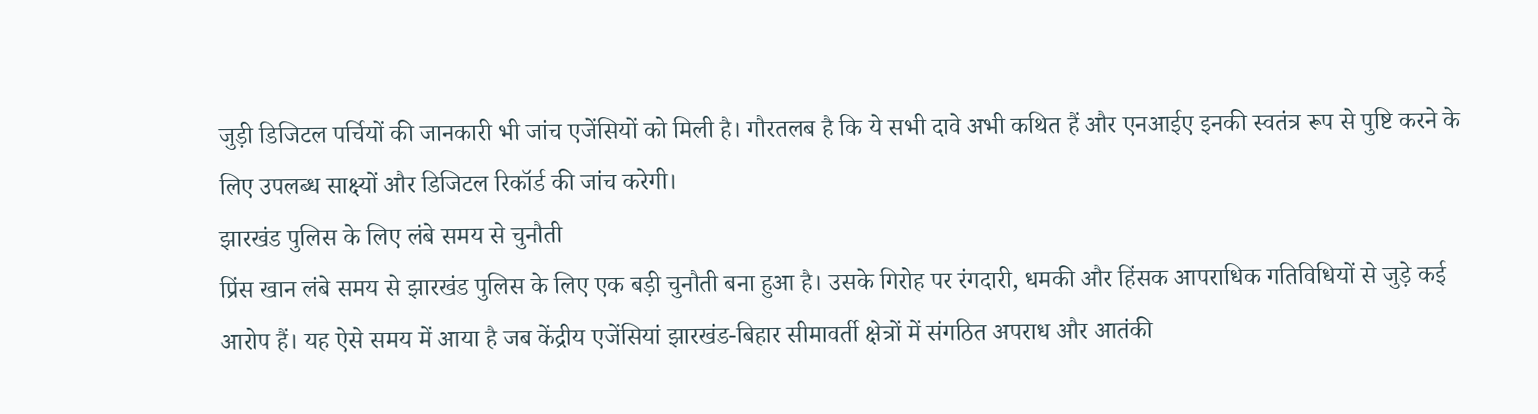जुड़ी डिजिटल पर्चियों की जानकारी भी जांच एजेंसियों को मिली है। गौरतलब है कि ये सभी दावे अभी कथित हैं और एनआईए इनकी स्वतंत्र रूप से पुष्टि करने के लिए उपलब्ध साक्ष्यों और डिजिटल रिकॉर्ड की जांच करेगी।
झारखंड पुलिस के लिए लंबे समय से चुनौती
प्रिंस खान लंबे समय से झारखंड पुलिस के लिए एक बड़ी चुनौती बना हुआ है। उसके गिरोह पर रंगदारी, धमकी और हिंसक आपराधिक गतिविधियों से जुड़े कई आरोप हैं। यह ऐसे समय में आया है जब केंद्रीय एजेंसियां झारखंड-बिहार सीमावर्ती क्षेत्रों में संगठित अपराध और आतंकी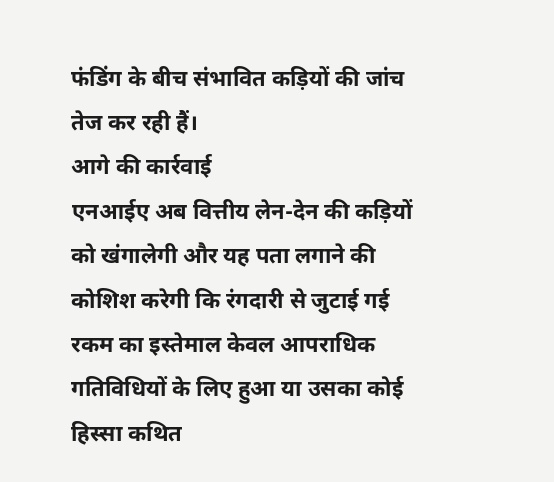फंडिंग के बीच संभावित कड़ियों की जांच तेज कर रही हैं।
आगे की कार्रवाई
एनआईए अब वित्तीय लेन-देन की कड़ियों को खंगालेगी और यह पता लगाने की कोशिश करेगी कि रंगदारी से जुटाई गई रकम का इस्तेमाल केवल आपराधिक गतिविधियों के लिए हुआ या उसका कोई हिस्सा कथित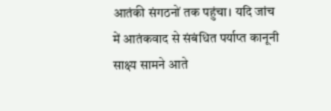आतंकी संगठनों तक पहुंचा। यदि जांच में आतंकवाद से संबंधित पर्याप्त कानूनी साक्ष्य सामने आते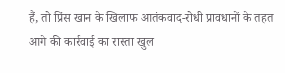हैं, तो प्रिंस खान के खिलाफ आतंकवाद-रोधी प्रावधानों के तहत आगे की कार्रवाई का रास्ता खुल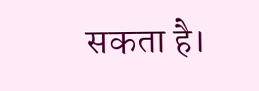सकता है।